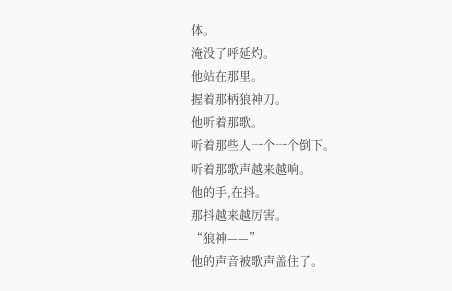体。
淹没了呼延灼。
他站在那里。
握着那柄狼神刀。
他听着那歌。
听着那些人一个一个倒下。
听着那歌声越来越响。
他的手,在抖。
那抖越来越厉害。
“狼神——”
他的声音被歌声盖住了。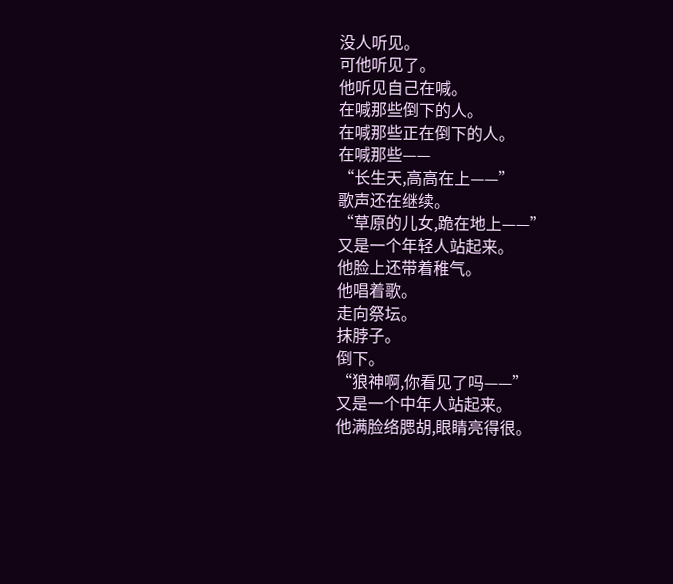没人听见。
可他听见了。
他听见自己在喊。
在喊那些倒下的人。
在喊那些正在倒下的人。
在喊那些——
“长生天,高高在上——”
歌声还在继续。
“草原的儿女,跪在地上——”
又是一个年轻人站起来。
他脸上还带着稚气。
他唱着歌。
走向祭坛。
抹脖子。
倒下。
“狼神啊,你看见了吗——”
又是一个中年人站起来。
他满脸络腮胡,眼睛亮得很。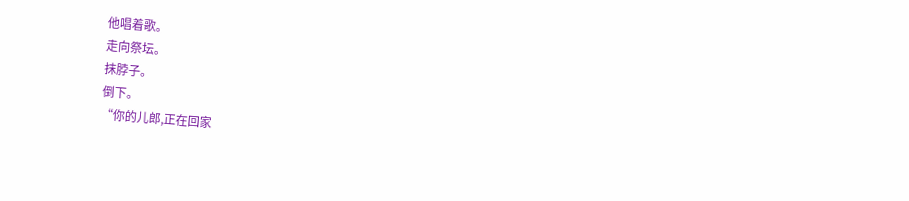他唱着歌。
走向祭坛。
抹脖子。
倒下。
“你的儿郎,正在回家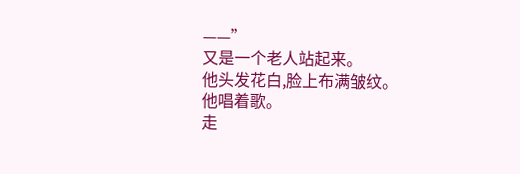——”
又是一个老人站起来。
他头发花白,脸上布满皱纹。
他唱着歌。
走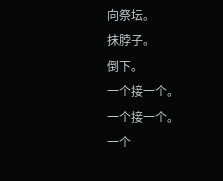向祭坛。
抹脖子。
倒下。
一个接一个。
一个接一个。
一个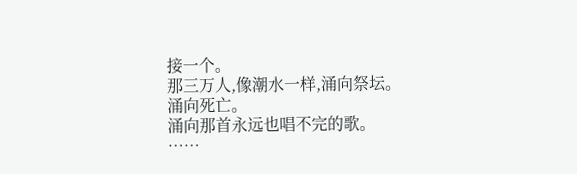接一个。
那三万人,像潮水一样,涌向祭坛。
涌向死亡。
涌向那首永远也唱不完的歌。
……